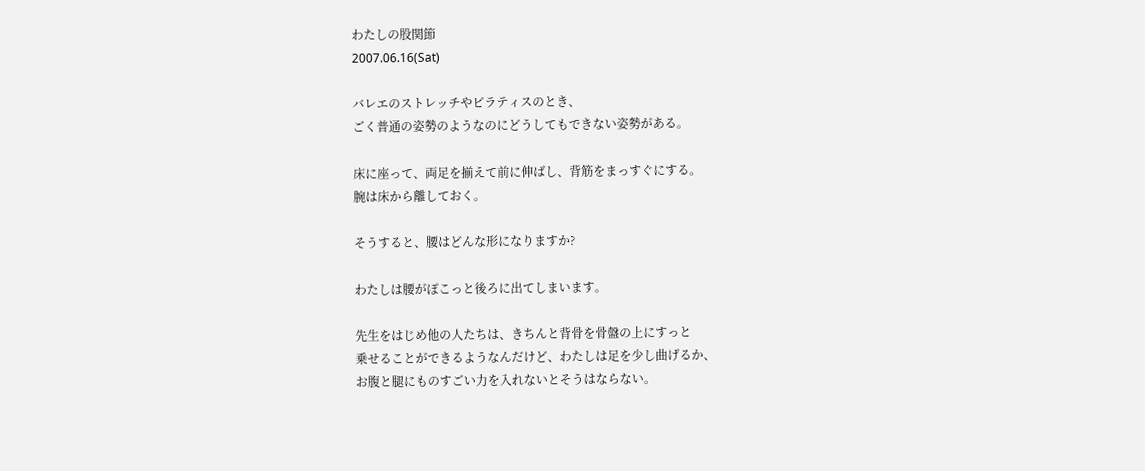わたしの股関節
2007.06.16(Sat)

バレエのストレッチやピラティスのとき、
ごく普通の姿勢のようなのにどうしてもできない姿勢がある。

床に座って、両足を揃えて前に伸ばし、背筋をまっすぐにする。
腕は床から離しておく。

そうすると、腰はどんな形になりますか?

わたしは腰がぽこっと後ろに出てしまいます。

先生をはじめ他の人たちは、きちんと背骨を骨盤の上にすっと
乗せることができるようなんだけど、わたしは足を少し曲げるか、
お腹と腿にものすごい力を入れないとそうはならない。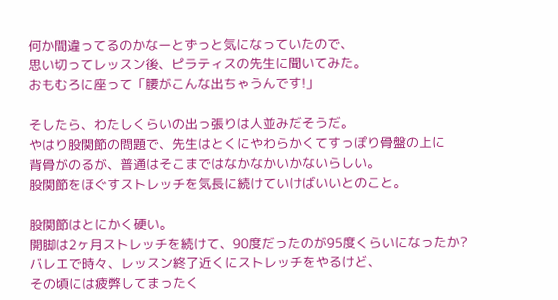何か間違ってるのかなーとずっと気になっていたので、
思い切ってレッスン後、ピラティスの先生に聞いてみた。
おもむろに座って「腰がこんな出ちゃうんです!」

そしたら、わたしくらいの出っ張りは人並みだそうだ。
やはり股関節の問題で、先生はとくにやわらかくてすっぽり骨盤の上に
背骨がのるが、普通はそこまではなかなかいかないらしい。
股関節をほぐすストレッチを気長に続けていけばいいとのこと。

股関節はとにかく硬い。
開脚は2ヶ月ストレッチを続けて、90度だったのが95度くらいになったか?
バレエで時々、レッスン終了近くにストレッチをやるけど、
その頃には疲弊してまったく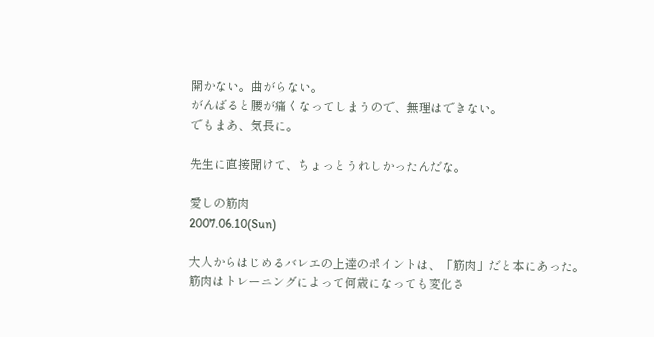開かない。曲がらない。
がんばると腰が痛くなってしまうので、無理はできない。
でもまあ、気長に。

先生に直接聞けて、ちょっとうれしかったんだな。

愛しの筋肉
2007.06.10(Sun)

大人からはじめるバレエの上達のポイントは、「筋肉」だと本にあった。
筋肉はトレーニングによって何歳になっても変化さ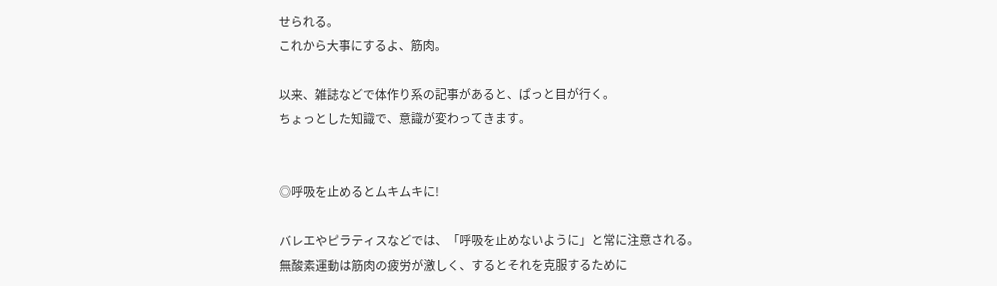せられる。
これから大事にするよ、筋肉。

以来、雑誌などで体作り系の記事があると、ぱっと目が行く。
ちょっとした知識で、意識が変わってきます。


◎呼吸を止めるとムキムキに!

バレエやピラティスなどでは、「呼吸を止めないように」と常に注意される。
無酸素運動は筋肉の疲労が激しく、するとそれを克服するために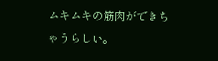ムキムキの筋肉ができちゃうらしい。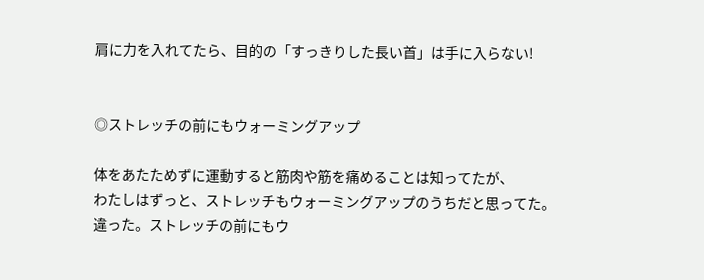肩に力を入れてたら、目的の「すっきりした長い首」は手に入らない!


◎ストレッチの前にもウォーミングアップ

体をあたためずに運動すると筋肉や筋を痛めることは知ってたが、
わたしはずっと、ストレッチもウォーミングアップのうちだと思ってた。
違った。ストレッチの前にもウ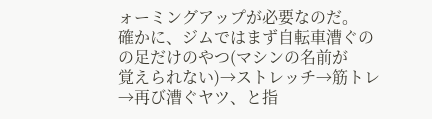ォーミングアップが必要なのだ。
確かに、ジムではまず自転車漕ぐのの足だけのやつ(マシンの名前が
覚えられない)→ストレッチ→筋トレ→再び漕ぐヤツ、と指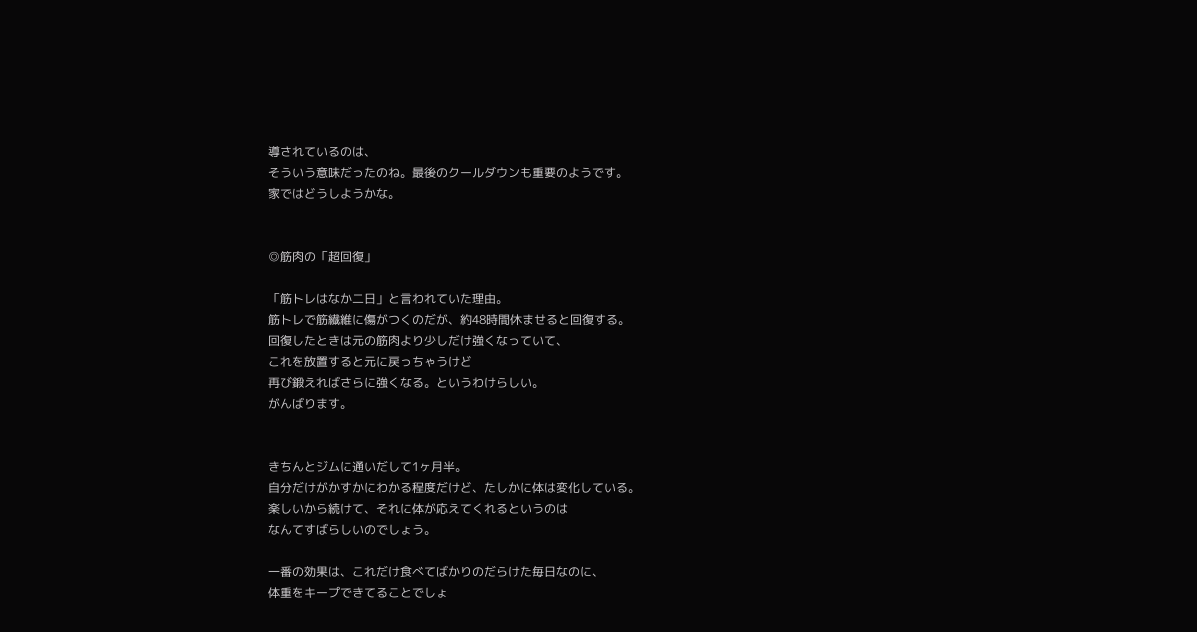導されているのは、
そういう意味だったのね。最後のクールダウンも重要のようです。
家ではどうしようかな。


◎筋肉の「超回復」

「筋トレはなか二日」と言われていた理由。
筋トレで筋繊維に傷がつくのだが、約48時間休ませると回復する。
回復したときは元の筋肉より少しだけ強くなっていて、
これを放置すると元に戻っちゃうけど
再び鍛えればさらに強くなる。というわけらしい。
がんばります。


きちんとジムに通いだして1ヶ月半。
自分だけがかすかにわかる程度だけど、たしかに体は変化している。
楽しいから続けて、それに体が応えてくれるというのは
なんてすばらしいのでしょう。

一番の効果は、これだけ食べてばかりのだらけた毎日なのに、
体重をキープできてることでしょ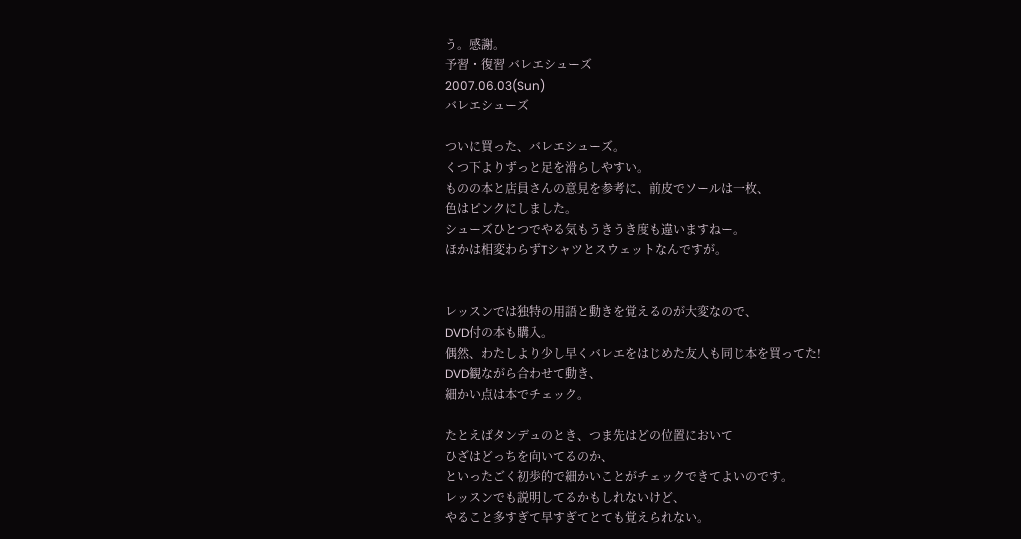う。感謝。
予習・復習 バレエシューズ
2007.06.03(Sun)
バレエシューズ

ついに買った、バレエシューズ。
くつ下よりずっと足を滑らしやすい。
ものの本と店員さんの意見を参考に、前皮でソールは一枚、
色はピンクにしました。
シューズひとつでやる気もうきうき度も違いますねー。
ほかは相変わらずTシャツとスウェットなんですが。


レッスンでは独特の用語と動きを覚えるのが大変なので、
DVD付の本も購入。
偶然、わたしより少し早くバレエをはじめた友人も同じ本を買ってた!
DVD観ながら合わせて動き、
細かい点は本でチェック。

たとえばタンデュのとき、つま先はどの位置において
ひざはどっちを向いてるのか、
といったごく初歩的で細かいことがチェックできてよいのです。
レッスンでも説明してるかもしれないけど、
やること多すぎて早すぎてとても覚えられない。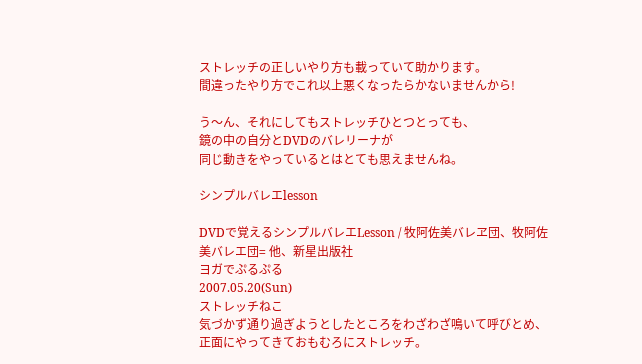ストレッチの正しいやり方も載っていて助かります。
間違ったやり方でこれ以上悪くなったらかないませんから!

う〜ん、それにしてもストレッチひとつとっても、
鏡の中の自分とDVDのバレリーナが
同じ動きをやっているとはとても思えませんね。

シンプルバレエlesson

DVDで覚えるシンプルバレエLesson / 牧阿佐美バレヱ団、牧阿佐美バレエ団= 他、新星出版社
ヨガでぷるぷる
2007.05.20(Sun)
ストレッチねこ
気づかず通り過ぎようとしたところをわざわざ鳴いて呼びとめ、
正面にやってきておもむろにストレッチ。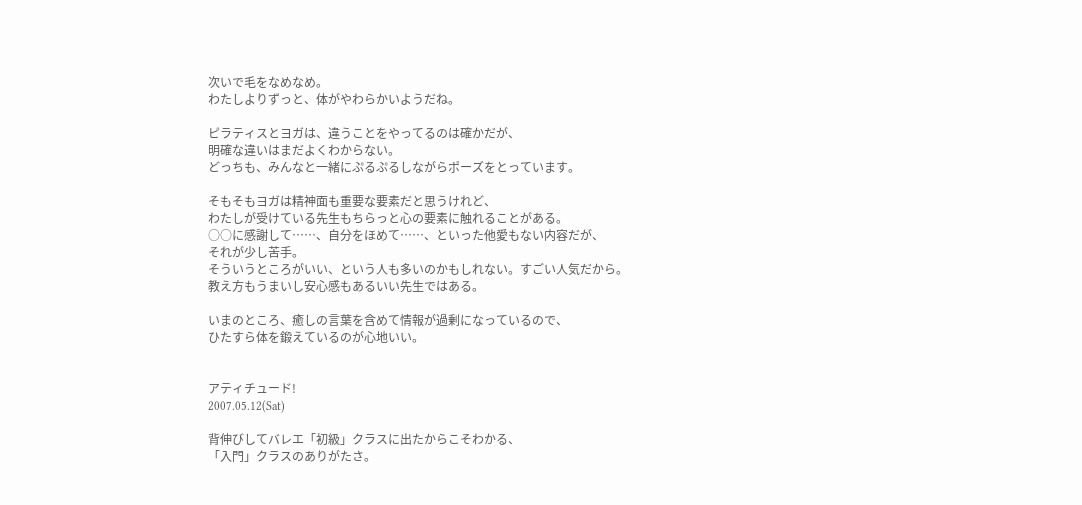次いで毛をなめなめ。
わたしよりずっと、体がやわらかいようだね。

ピラティスとヨガは、違うことをやってるのは確かだが、
明確な違いはまだよくわからない。
どっちも、みんなと一緒にぷるぷるしながらポーズをとっています。

そもそもヨガは精神面も重要な要素だと思うけれど、
わたしが受けている先生もちらっと心の要素に触れることがある。
○○に感謝して……、自分をほめて……、といった他愛もない内容だが、
それが少し苦手。
そういうところがいい、という人も多いのかもしれない。すごい人気だから。
教え方もうまいし安心感もあるいい先生ではある。

いまのところ、癒しの言葉を含めて情報が過剰になっているので、
ひたすら体を鍛えているのが心地いい。


アティチュード!
2007.05.12(Sat)

背伸びしてバレエ「初級」クラスに出たからこそわかる、
「入門」クラスのありがたさ。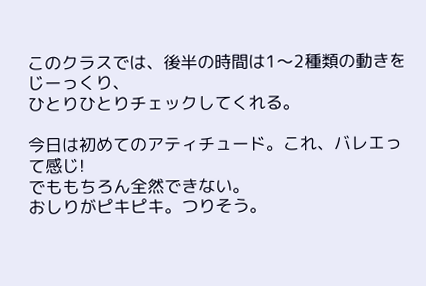このクラスでは、後半の時間は1〜2種類の動きをじーっくり、
ひとりひとりチェックしてくれる。

今日は初めてのアティチュード。これ、バレエって感じ!
でももちろん全然できない。
おしりがピキピキ。つりそう。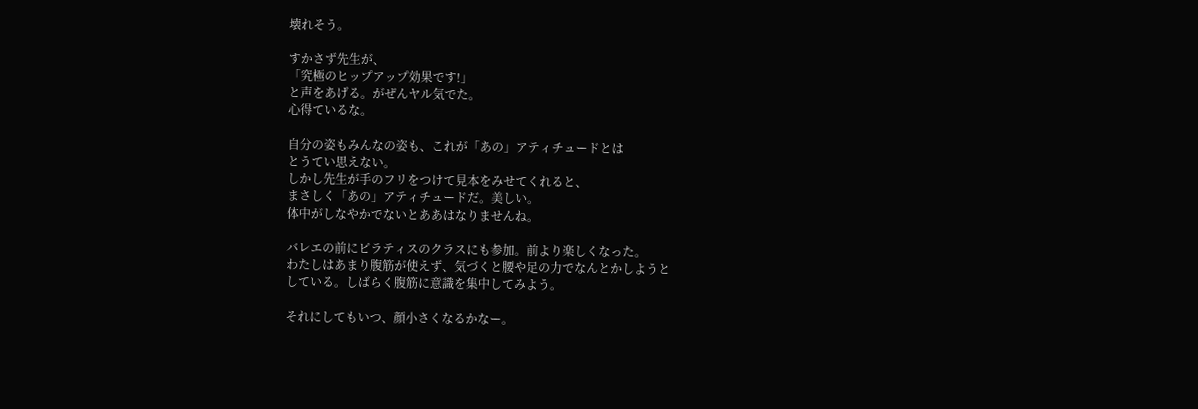壊れそう。

すかさず先生が、
「究極のヒップアップ効果です!」
と声をあげる。がぜんヤル気でた。
心得ているな。

自分の姿もみんなの姿も、これが「あの」アティチュードとは
とうてい思えない。
しかし先生が手のフリをつけて見本をみせてくれると、
まさしく「あの」アティチュードだ。美しい。
体中がしなやかでないとああはなりませんね。

バレエの前にピラティスのクラスにも参加。前より楽しくなった。
わたしはあまり腹筋が使えず、気づくと腰や足の力でなんとかしようと
している。しばらく腹筋に意識を集中してみよう。

それにしてもいつ、顔小さくなるかなー。